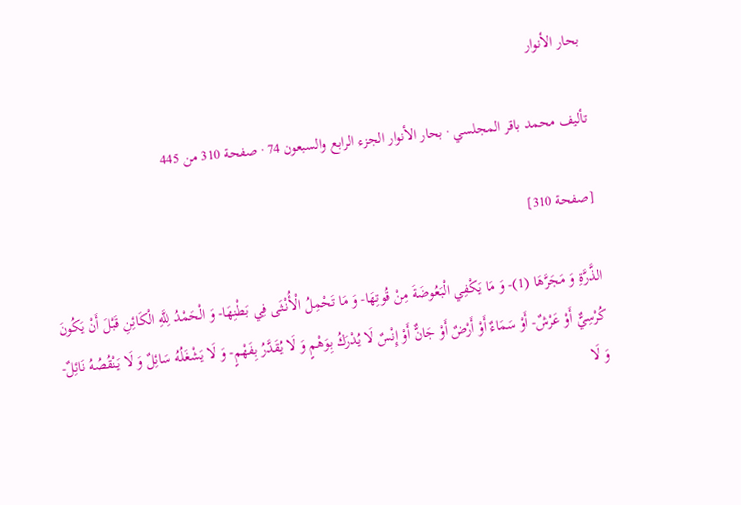بحار الأنوار

تأليف محمد باقر المجلسي · بحار الأنوار الجزء الرابع والسبعون 74 · صفحة 310 من 445

[صفحة 310]

الذَّرَّةِ وَ مَجَرَّهَا (1)- وَ مَا يَكْفِي الْبَعُوضَةَ مِنْ قُوتِهَا- وَ مَا تَحْمِلُ الْأُنْثَى فِي بَطْنِهَا- وَ الْحَمْدُ لِلَّهِ الْكَائِنِ قَبْلَ أَنْ يَكُونَ كُرْسِيٌّ أَوْ عَرْشٌ- أَوْ سَمَاءٌ أَوْ أَرْضٌ أَوْ جَانٌّ أَوْ إِنْسٌ لَا يُدْرَكُ بِوَهْمٍ وَ لَا يُقَدَّرُ بِفَهْمٍ- وَ لَا يَشْغَلُهُ سَائِلٌ وَ لَا يَنْقُصُهُ نَائِلٌ- وَ لَا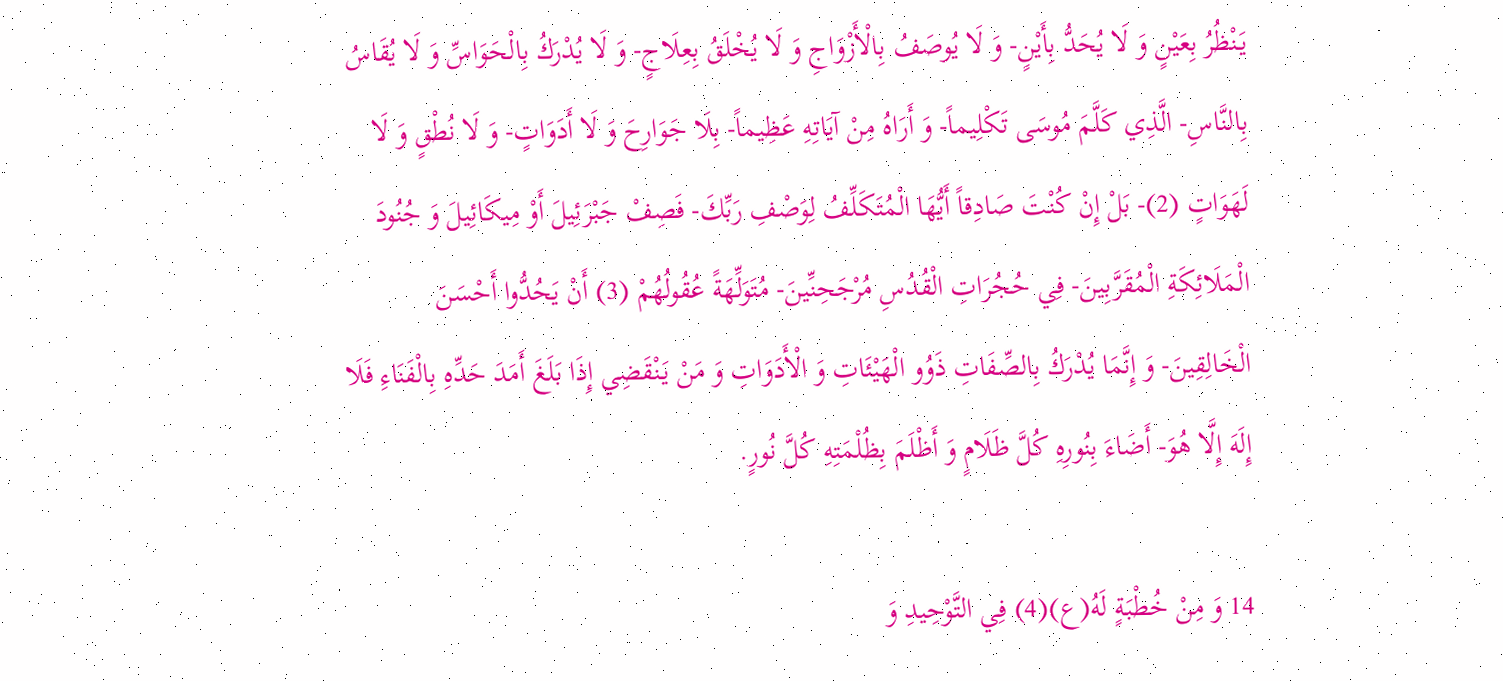يَنْظُرُ بِعَيْنٍ وَ لَا يُحَدُّ بِأَيْنٍ- وَ لَا يُوصَفُ بِالْأَزْوَاجِ وَ لَا يُخْلَقُ بِعِلَاجٍ- وَ لَا يُدْرَكُ بِالْحَوَاسِّ وَ لَا يُقَاسُ بِالنَّاسِ- الَّذِي كَلَّمَ مُوسَى تَكْلِيماً- وَ أَرَاهُ مِنْ آيَاتِهِ عَظِيماً- بِلَا جَوَارِحَ وَ لَا أَدَوَاتٍ- وَ لَا نُطْقٍ وَ لَا لَهَوَاتٍ (2)- بَلْ إِنْ كُنْتَ صَادِقاً أَيُّهَا الْمُتَكَلِّفُ لِوَصْفِ رَبِّكَ- فَصِفْ جَبْرَئِيلَ أَوْ مِيكَائِيلَ وَ جُنُودَ الْمَلَائِكَةِ الْمُقَرَّبِينَ- فِي حُجُرَاتِ الْقُدُسِ مُرْجَحِنِّينَ- مُتَوَلِّهَةً عُقُولُهُمْ (3) أَنْ يَحُدُّوا أَحْسَنَ الْخَالِقِينَ- وَ إِنَّمَا يُدْرَكُ بِالصِّفَاتِ ذَوُو الْهَيْئَاتِ وَ الْأَدَوَاتِ وَ مَنْ يَنْقَضِي إِذَا بَلَغَ أَمَدَ حَدِّهِ بِالْفَنَاءِ فَلَا إِلَهَ إِلَّا هُوَ- أَضَاءَ بِنُورِهِ كُلَّ ظَلَامٍ وَ أَظْلَمَ بِظُلْمَتِهِ كُلَّ نُورٍ.

14 وَ مِنْ خُطْبَةٍ لَهُ(ع)(4) فِي التَّوْحِيدِ وَ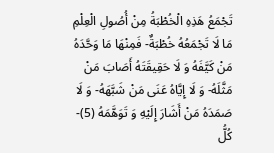تَجْمَعُ هَذِهِ الْخُطْبَةُ مِنْ أُصُولِ الْعِلْمِ مَا لَا تَجْمَعُهُ خُطْبَةٌ- فَمِنْهَا مَا وَحَّدَهُ مَنْ كَيَّفَهُ وَ لَا حَقِيقَتَهُ أَصَابَ مَنْ مَثَّلَهُ- وَ لَا إِيَّاهُ عَنَى مَنْ شَبَّهَهُ- وَ لَا صَمَدَهُ مَنْ أَشَارَ إِلَيْهِ وَ تَوَهَّمَهُ (5)- كُلُّ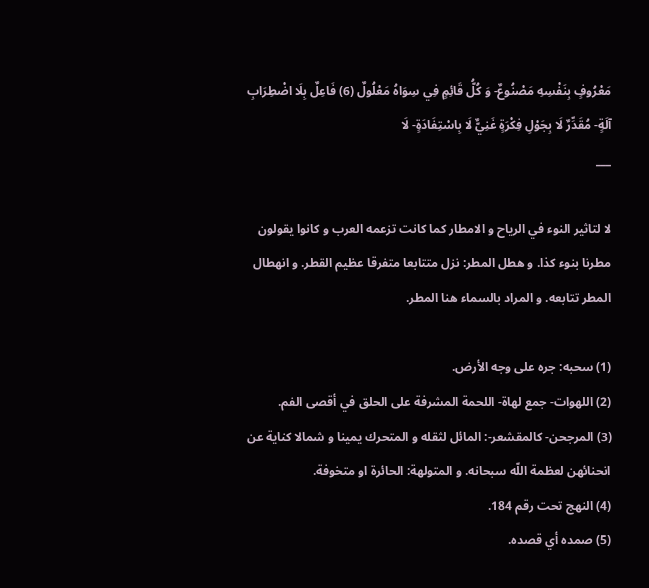مَعْرُوفٍ بِنَفْسِهِ مَصْنُوعٌ- وَ كُلُّ قَائِمٍ فِي سِوَاهُ مَعْلُولٌ (6) فَاعِلٌ بِلَا اضْطِرَابِ آلَةٍ- مُقَدِّرٌ لَا بِجَوْلِ فِكْرَةٍ غَنِيٌّ لَا بِاسْتِفَادَةٍ- لَا
___

لا لتاثير النوء في الرياح و الامطار كما كانت تزعمه العرب و كانوا يقولون مطرنا بنوء كذا. و هطل المطر: نزل متتابعا متفرقا عظيم القطر. و انهطال المطر تتابعه. و المراد بالسماء هنا المطر.

(1) سحبه: جره على وجه الأرض.
(2) اللهوات- جمع لهاة- اللحمة المشرفة على الحلق في أقصى الفم.
(3) المرجحن- كالمقشعر-: المائل لثقله و المتحرك يمينا و شمالا كناية عن انحنائهن لعظمة اللّه سبحانه. و المتولهة: الحائرة او متخوفة.
(4) النهج تحت رقم 184.
(5) صمده أي قصده.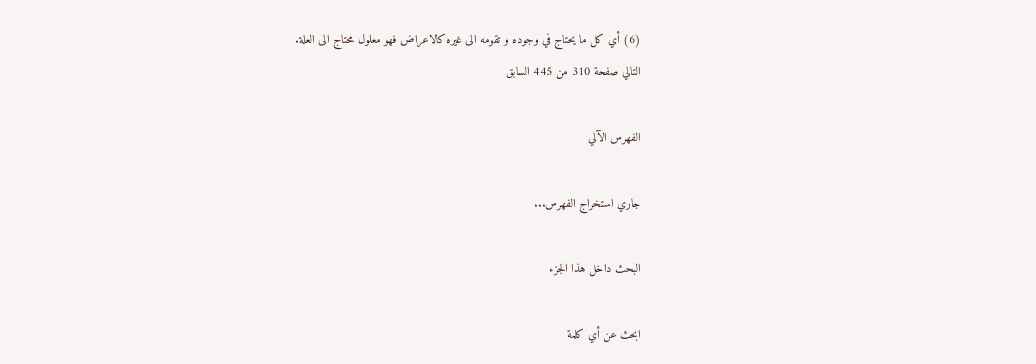(6) أي كل ما يحتاج في وجوده و تقومه الى غيره كالاعراض فهو معلول محتاج الى العلة.
التالي صفحة 310 من 445 السابق

الفهرس الآلي

جاري استخراج الفهرس...

البحث داخل هذا الجزء

ابحث عن أي كلمة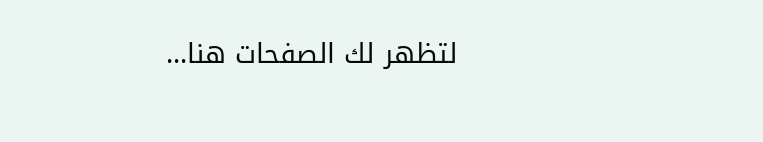لتظهر لك الصفحات هنا...